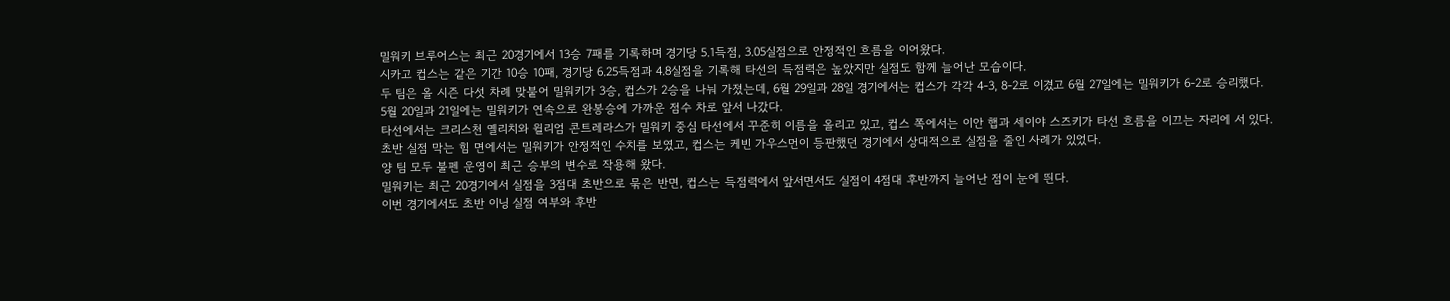밀워키 브루어스는 최근 20경기에서 13승 7패를 기록하며 경기당 5.1득점, 3.05실점으로 안정적인 흐름을 이어왔다.
시카고 컵스는 같은 기간 10승 10패, 경기당 6.25득점과 4.8실점을 기록해 타선의 득점력은 높았지만 실점도 함께 늘어난 모습이다.
두 팀은 올 시즌 다섯 차례 맞붙어 밀워키가 3승, 컵스가 2승을 나눠 가졌는데, 6월 29일과 28일 경기에서는 컵스가 각각 4-3, 8-2로 이겼고 6월 27일에는 밀워키가 6-2로 승리했다.
5월 20일과 21일에는 밀워키가 연속으로 완봉승에 가까운 점수 차로 앞서 나갔다.
타선에서는 크리스천 옐리치와 윌리엄 콘트레라스가 밀워키 중심 타선에서 꾸준히 이름을 올리고 있고, 컵스 쪽에서는 이안 햅과 세이야 스즈키가 타선 흐름을 이끄는 자리에 서 있다.
초반 실점 막는 힘 면에서는 밀워키가 안정적인 수치를 보였고, 컵스는 케빈 가우스먼이 등판했던 경기에서 상대적으로 실점을 줄인 사례가 있었다.
양 팀 모두 불펜 운영이 최근 승부의 변수로 작용해 왔다.
밀워키는 최근 20경기에서 실점을 3점대 초반으로 묶은 반면, 컵스는 득점력에서 앞서면서도 실점이 4점대 후반까지 늘어난 점이 눈에 띈다.
이번 경기에서도 초반 이닝 실점 여부와 후반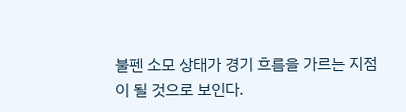불펜 소모 상태가 경기 흐름을 가르는 지점이 될 것으로 보인다.